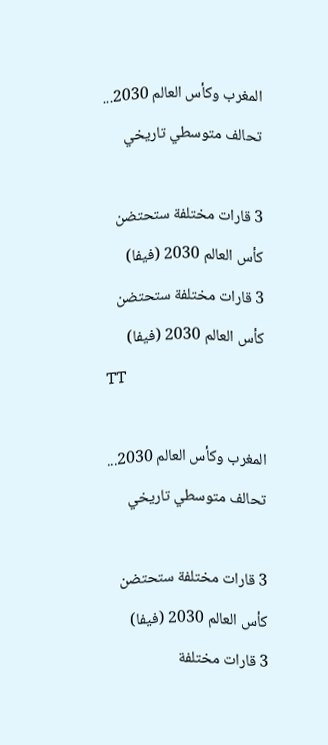المغرب وكأس العالم 2030... تحالف متوسطي تاريخي

3 قارات مختلفة ستحتضن كأس العالم 2030 (فيفا)
3 قارات مختلفة ستحتضن كأس العالم 2030 (فيفا)
TT

المغرب وكأس العالم 2030... تحالف متوسطي تاريخي

3 قارات مختلفة ستحتضن كأس العالم 2030 (فيفا)
3 قارات مختلفة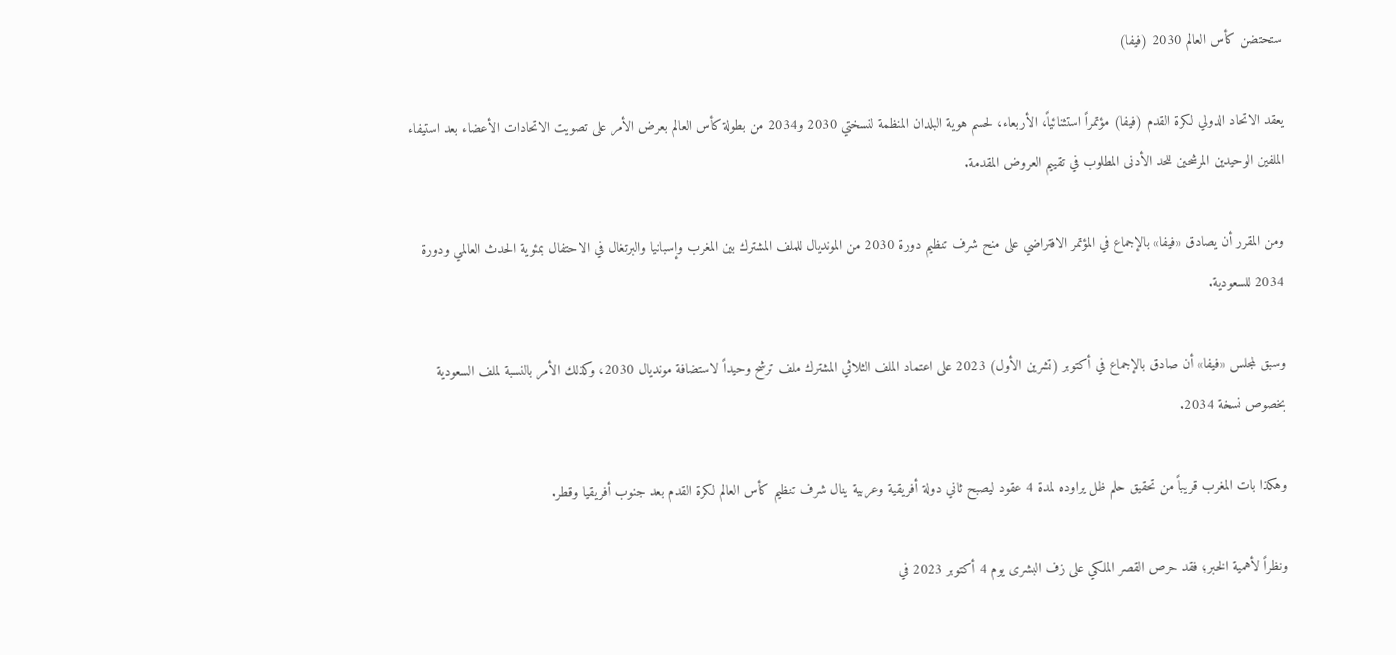ستحتضن كأس العالم 2030 (فيفا)

يعقد الاتحاد الدولي لكرة القدم (فيفا) مؤتمراً استثنائياً، الأربعاء، لحسم هوية البلدان المنظمة لنسختي 2030 و2034 من بطولة كأس العالم بعرض الأمر على تصويت الاتحادات الأعضاء بعد استيفاء الملفين الوحيدين المرشحين للحد الأدنى المطلوب في تقييم العروض المقدمة.

ومن المقرر أن يصادق «فيفا» بالإجماع في المؤتمر الافتراضي على منح شرف تنظيم دورة 2030 من المونديال للملف المشترك بين المغرب وإسبانيا والبرتغال في الاحتفال بمئوية الحدث العالمي ودورة 2034 للسعودية.

وسبق لمجلس «فيفا» أن صادق بالإجماع في أكتوبر (تشرين الأول) 2023 على اعتماد الملف الثلاثي المشترك ملف ترشح وحيداً لاستضافة مونديال 2030، وكذلك الأمر بالنسبة لملف السعودية بخصوص نسخة 2034.

وهكذا بات المغرب قريباً من تحقيق حلم ظل يراوده لمدة 4 عقود ليصبح ثاني دولة أفريقية وعربية ينال شرف تنظيم كأس العالم لكرة القدم بعد جنوب أفريقيا وقطر.

ونظراً لأهمية الخبر؛ فقد حرص القصر الملكي على زف البشرى يوم 4 أكتوبر 2023 في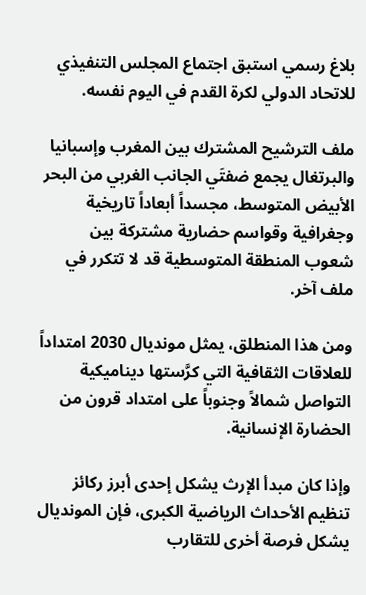بلاغ رسمي استبق اجتماع المجلس التنفيذي للاتحاد الدولي لكرة القدم في اليوم نفسه.

ملف الترشيح المشترك بين المغرب وإسبانيا والبرتغال يجمع ضفتَي الجانب الغربي من البحر الأبيض المتوسط، مجسداً أبعاداً تاريخية وجغرافية وقواسم حضارية مشتركة بين شعوب المنطقة المتوسطية قد لا تتكرر في ملف آخر.

ومن هذا المنطلق، يمثل مونديال 2030 امتداداً للعلاقات الثقافية التي كرَّستها ديناميكية التواصل شمالاً وجنوباً على امتداد قرون من الحضارة الإنسانية.

وإذا كان مبدأ الإرث يشكل إحدى أبرز ركائز تنظيم الأحداث الرياضية الكبرى، فإن المونديال يشكل فرصة أخرى للتقارب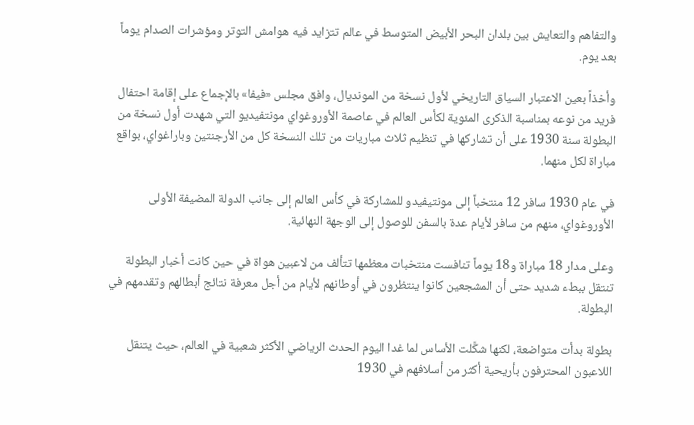والتفاهم والتعايش بين بلدان البحر الأبيض المتوسط في عالم تتزايد فيه هوامش التوتر ومؤشرات الصدام يوماً بعد يوم.

وأخذاً بعين الاعتبار السياق التاريخي لأول نسخة من المونديال، وافق مجلس «فيفا» بالإجماع على إقامة احتفال فريد من نوعه بمناسبة الذكرى المئوية لكأس العالم في عاصمة الأوروغواي مونتفيديو التي شهدت أول نسخة من البطولة سنة 1930 على أن تشاركها في تنظيم ثلاث مباريات من تلك النسخة كل من الأرجنتين وباراغواي، بواقع مباراة لكل منهما.

في عام 1930 سافر 12 منتخباً إلى مونتيفيدو للمشاركة في كأس العالم إلى جانب الدولة المضيفة الأولى الأوروغواي، منهم من سافر لأيام عدة بالسفن للوصول إلى الوجهة النهائية.

وعلى مدار 18 مباراة و18 يوماً تنافست منتخبات معظمها تتألف من لاعبين هواة في حين كانت أخبار البطولة تنتقل ببطء شديد حتى أن المشجعين كانوا ينتظرون في أوطانهم لأيام من أجل معرفة نتائج أبطالهم وتقدمهم في البطولة.

بطولة بدأت متواضعة، لكنها شكَّلت الأساس لما غدا اليوم الحدث الرياضي الأكثر شعبية في العالم، حيث يتنقل اللاعبون المحترفون بأريحية أكثر من أسلافهم في 1930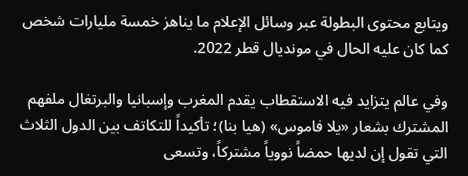ويتابع محتوى البطولة عبر وسائل الإعلام ما يناهز خمسة مليارات شخص كما كان عليه الحال في مونديال قطر 2022.

وفي عالم يتزايد فيه الاستقطاب يقدم المغرب وإسبانيا والبرتغال ملفهم المشترك بشعار «يلا فاموس» (هيا بنا)؛ تأكيداً للتكاتف بين الدول الثلاث التي تقول إن لديها حمضاً نووياً مشتركاً، وتسعى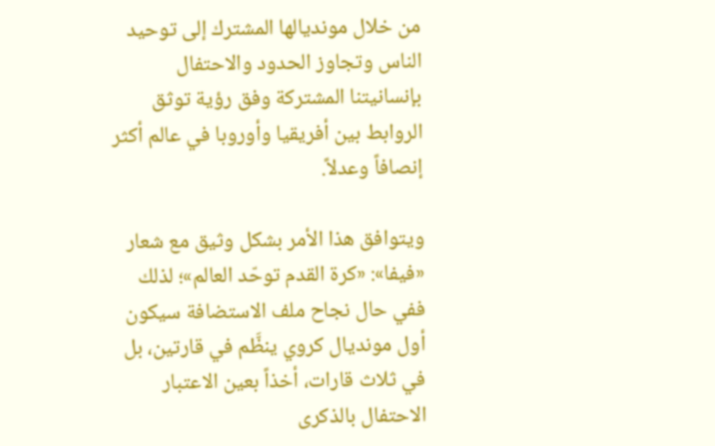من خلال مونديالها المشترك إلى توحيد الناس وتجاوز الحدود والاحتفال بإنسانيتنا المشتركة وفق رؤية توثق الروابط بين أفريقيا وأوروبا في عالم أكثر إنصافاً وعدلاً.

ويتوافق هذا الأمر بشكل وثيق مع شعار «فيفا»: «كرة القدم توحّد العالم»؛ لذلك ففي حال نجاح ملف الاستضافة سيكون أول مونديال كروي ينظَّم في قارتين، بل في ثلاث قارات، أخذاً بعين الاعتبار الاحتفال بالذكرى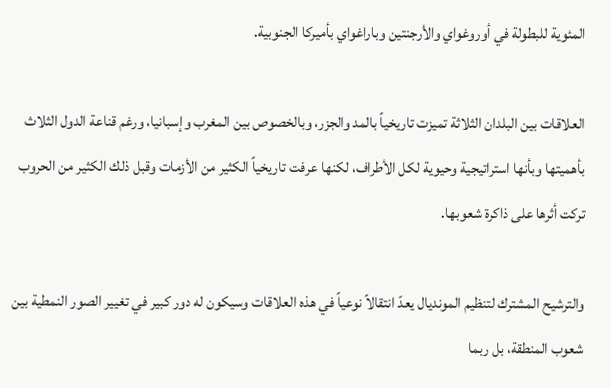المئوية للبطولة في أوروغواي والأرجنتين وباراغواي بأميركا الجنوبية.

العلاقات بين البلدان الثلاثة تميزت تاريخياً بالمد والجزر، وبالخصوص بين المغرب وإسبانيا، ورغم قناعة الدول الثلاث بأهميتها وبأنها استراتيجية وحيوية لكل الأطراف، لكنها عرفت تاريخياً الكثير من الأزمات وقبل ذلك الكثير من الحروب تركت أثرها على ذاكرة شعوبها.

والترشيح المشترك لتنظيم المونديال يعدّ انتقالاً نوعياً في هذه العلاقات وسيكون له دور كبير في تغيير الصور النمطية بين شعوب المنطقة، بل ربما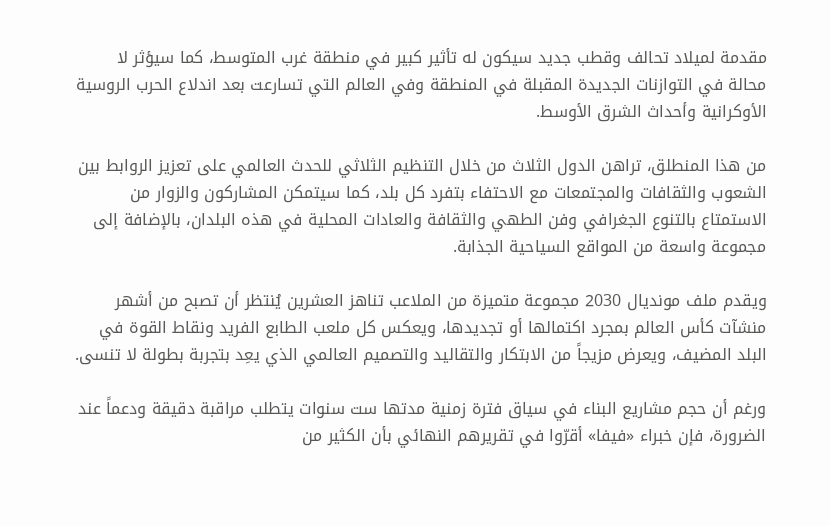مقدمة لميلاد تحالف وقطب جديد سيكون له تأثير كبير في منطقة غرب المتوسط، كما سيؤثر لا محالة في التوازنات الجديدة المقبلة في المنطقة وفي العالم التي تسارعت بعد اندلاع الحرب الروسية الأوكرانية وأحداث الشرق الأوسط.

من هذا المنطلق، تراهن الدول الثلاث من خلال التنظيم الثلاثي للحدث العالمي على تعزيز الروابط بين الشعوب والثقافات والمجتمعات مع الاحتفاء بتفرد كل بلد، كما سيتمكن المشاركون والزوار من الاستمتاع بالتنوع الجغرافي وفن الطهي والثقافة والعادات المحلية في هذه البلدان، بالإضافة إلى مجموعة واسعة من المواقع السياحية الجذابة.

ويقدم ملف مونديال 2030 مجموعة متميزة من الملاعب تناهز العشرين يُنتظر أن تصبح من أشهر منشآت كأس العالم بمجرد اكتمالها أو تجديدها، ويعكس كل ملعب الطابع الفريد ونقاط القوة في البلد المضيف، ويعرض مزيجاً من الابتكار والتقاليد والتصميم العالمي الذي يعِد بتجربة بطولة لا تنسى.

ورغم أن حجم مشاريع البناء في سياق فترة زمنية مدتها ست سنوات يتطلب مراقبة دقيقة ودعماً عند الضرورة، فإن خبراء «فيفا» أقرّوا في تقريرهم النهائي بأن الكثير من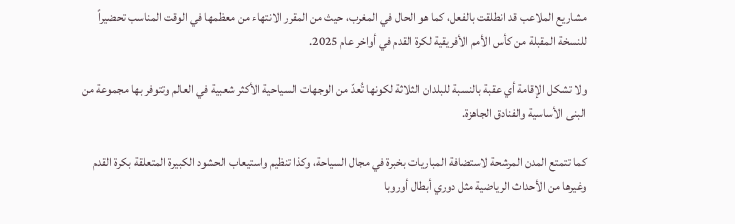مشاريع الملاعب قد انطلقت بالفعل، كما هو الحال في المغرب، حيث من المقرر الانتهاء من معظمها في الوقت المناسب تحضيراً للنسخة المقبلة من كأس الأمم الأفريقية لكرة القدم في أواخر عام 2025.

ولا تشكل الإقامة أي عقبة بالنسبة للبلدان الثلاثة لكونها تُعدّ من الوجهات السياحية الأكثر شعبية في العالم وتتوفر بها مجموعة من البنى الأساسية والفنادق الجاهزة.

كما تتمتع المدن المرشحة لاستضافة المباريات بخبرة في مجال السياحة، وكذا تنظيم واستيعاب الحشود الكبيرة المتعلقة بكرة القدم وغيرها من الأحداث الرياضية مثل دوري أبطال أوروبا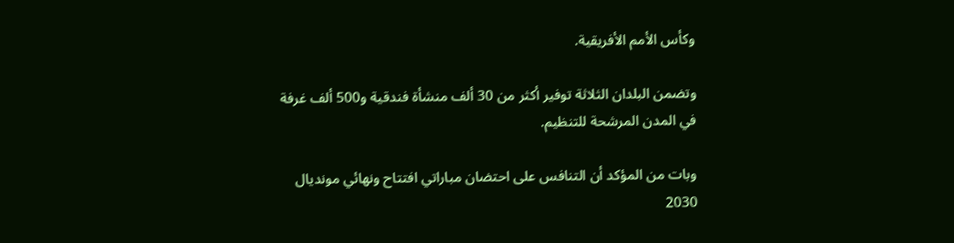وكأس الأمم الأفريقية.

وتضمن البلدان الثلاثة توفير أكثر من 30 ألف منشأة فندقية و500 ألف غرفة في المدن المرشحة للتنظيم.

وبات من المؤكد أن التنافس على احتضان مباراتي افتتاح ونهائي مونديال 2030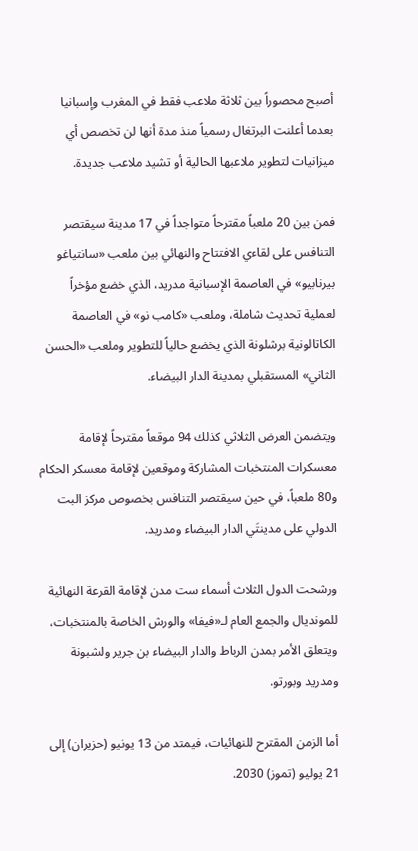أصبح محصوراً بين ثلاثة ملاعب فقط في المغرب وإسبانيا بعدما أعلنت البرتغال رسمياً منذ مدة أنها لن تخصص أي ميزانيات لتطوير ملاعبها الحالية أو تشيد ملاعب جديدة.

فمن بين 20 ملعباً مقترحاً متواجداً في 17 مدينة سيقتصر التنافس على لقاءي الافتتاح والنهائي بين ملعب «سانتياغو بيرنابيو» في العاصمة الإسبانية مدريد، الذي خضع مؤخراً لعملية تحديث شاملة، وملعب «كامب نو» في العاصمة الكاتالونية برشلونة الذي يخضع حالياً للتطوير وملعب «الحسن الثاني» المستقبلي بمدينة الدار البيضاء.

ويتضمن العرض الثلاثي كذلك 94 موقعاً مقترحاً لإقامة معسكرات المنتخبات المشاركة وموقعين لإقامة معسكر الحكام و80 ملعباً، في حين سيقتصر التنافس بخصوص مركز البت الدولي على مدينتَي الدار البيضاء ومدريد.

ورشحت الدول الثلاث أسماء ست مدن لإقامة القرعة النهائية للمونديال والجمع العام لـ«فيفا» والورش الخاصة بالمنتخبات، ويتعلق الأمر بمدن الرباط والدار البيضاء بن جرير ولشبونة ومدريد وبورتو.

أما الزمن المقترح للنهائيات، فيمتد من 13 يونيو (حزيران) إلى 21 يوليو (تموز) 2030.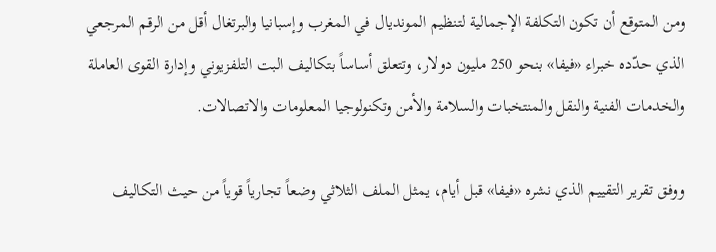ومن المتوقع أن تكون التكلفة الإجمالية لتنظيم المونديال في المغرب وإسبانيا والبرتغال أقل من الرقم المرجعي الذي حدّده خبراء «فيفا» بنحو 250 مليون دولار، وتتعلق أساساً بتكاليف البت التلفزيوني وإدارة القوى العاملة والخدمات الفنية والنقل والمنتخبات والسلامة والأمن وتكنولوجيا المعلومات والاتصالات.

ووفق تقرير التقييم الذي نشره «فيفا» قبل أيام، يمثل الملف الثلاثي وضعاً تجارياً قوياً من حيث التكاليف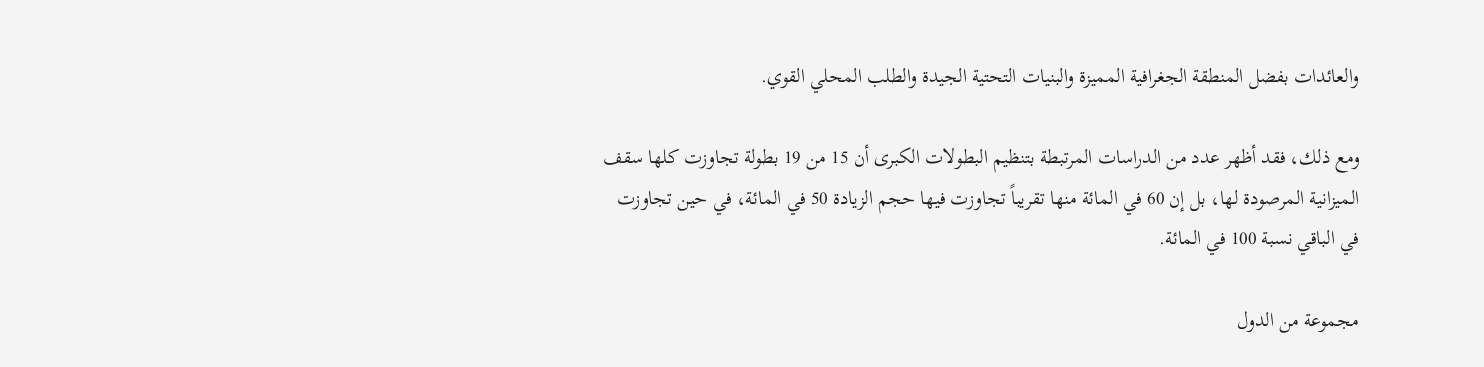والعائدات بفضل المنطقة الجغرافية المميزة والبنيات التحتية الجيدة والطلب المحلي القوي.

ومع ذلك، فقد أظهر عدد من الدراسات المرتبطة بتنظيم البطولات الكبرى أن 15 من 19 بطولة تجاوزت كلها سقف الميزانية المرصودة لها، بل إن 60 في المائة منها تقريباً تجاوزت فيها حجم الزيادة 50 في المائة، في حين تجاوزت في الباقي نسبة 100 في المائة.

مجموعة من الدول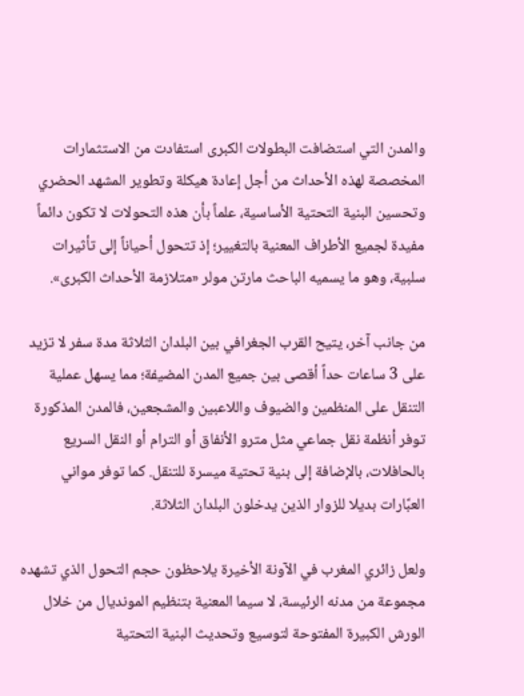والمدن التي استضافت البطولات الكبرى استفادت من الاستثمارات المخصصة لهذه الأحداث من أجل إعادة هيكلة وتطوير المشهد الحضري وتحسين البنية التحتية الأساسية، علماً بأن هذه التحولات لا تكون دائماً مفيدة لجميع الأطراف المعنية بالتغيير؛ إذ تتحول أحياناً إلى تأثيرات سلبية، وهو ما يسميه الباحث مارتن مولر «متلازمة الأحداث الكبرى».

من جانب آخر، يتيح القرب الجغرافي بين البلدان الثلاثة مدة سفر لا تزيد على 3 ساعات حداً أقصى بين جميع المدن المضيفة؛ مما يسهل عملية التنقل على المنظمين والضيوف واللاعبين والمشجعين، فالمدن المذكورة توفر أنظمة نقل جماعي مثل مترو الأنفاق أو الترام أو النقل السريع بالحافلات، بالإضافة إلى بنية تحتية ميسرة للتنقل. كما توفر مواني العبَّارات بديلا للزوار الذين يدخلون البلدان الثلاثة.

ولعل زائري المغرب في الآونة الأخيرة يلاحظون حجم التحول الذي تشهده مجموعة من مدنه الرئيسة، لا سيما المعنية بتنظيم المونديال من خلال الورش الكبيرة المفتوحة لتوسيع وتحديث البنية التحتية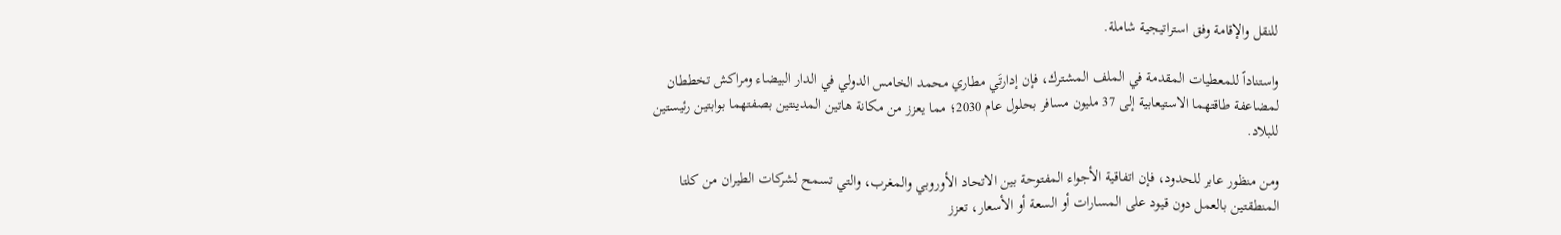للنقل والإقامة وفق استراتيجية شاملة.

واستناداً للمعطيات المقدمة في الملف المشترك، فإن إدارتَي مطاري محمد الخامس الدولي في الدار البيضاء ومراكش تخططان لمضاعفة طاقتهما الاستيعابية إلى 37 مليون مسافر بحلول عام 2030؛ مما يعزز من مكانة هاتين المدينتين بصفتهما بوابتين رئيستين للبلاد.

ومن منظور عابر للحدود، فإن اتفاقية الأجواء المفتوحة بين الاتحاد الأوروبي والمغرب، والتي تسمح لشركات الطيران من كلتا المنطقتين بالعمل دون قيود على المسارات أو السعة أو الأسعار، تعزز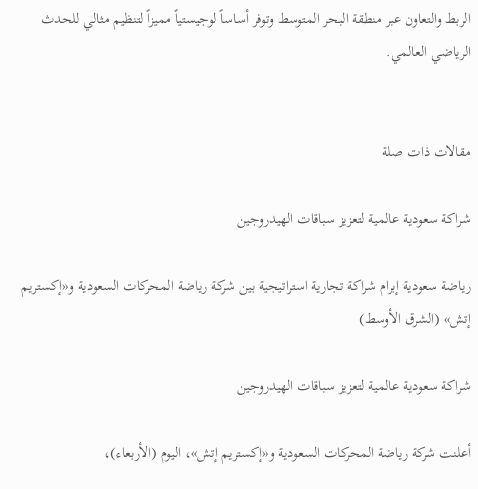الربط والتعاون عبر منطقة البحر المتوسط وتوفر أساساً لوجيستياً مميزاً لتنظيم مثالي للحدث الرياضي العالمي.


مقالات ذات صلة

شراكة سعودية عالمية لتعزيز سباقات الهيدروجين

رياضة سعودية إبرام شراكة تجارية استراتيجية بين شركة رياضة المحركات السعودية و«إكستريم إتش» (الشرق الأوسط)

شراكة سعودية عالمية لتعزيز سباقات الهيدروجين

أعلنت شركة رياضة المحركات السعودية و«إكستريم إتش»، اليوم (الأربعاء)،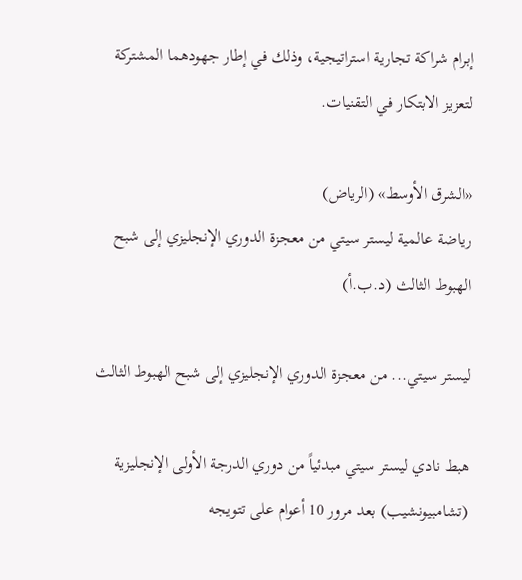إبرام شراكة تجارية استراتيجية، وذلك في إطار جهودهما المشتركة لتعزيز الابتكار في التقنيات.

«الشرق الأوسط» (الرياض)
رياضة عالمية ليستر سيتي من معجزة الدوري الإنجليزي إلى شبح الهبوط الثالث (د.ب.أ)

ليستر سيتي... من معجزة الدوري الإنجليزي إلى شبح الهبوط الثالث

هبط نادي ليستر سيتي مبدئياً من دوري الدرجة الأولى الإنجليزية (تشامبيونشيب) بعد مرور 10 أعوام على تتويجه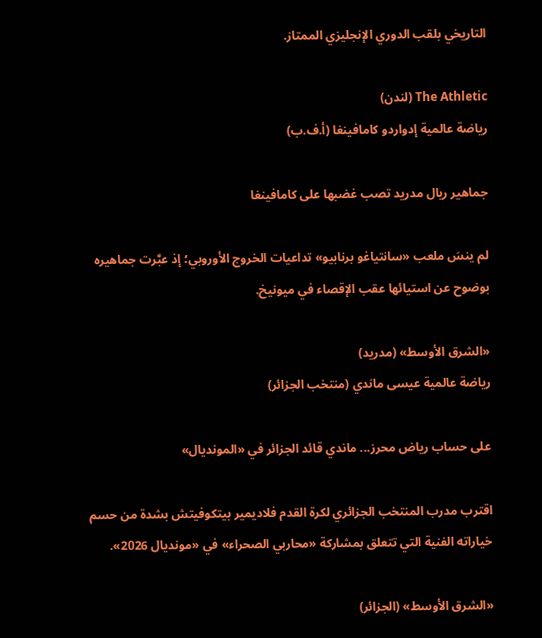التاريخي بلقب الدوري الإنجليزي الممتاز.

The Athletic (لندن)
رياضة عالمية إدواردو كامافينغا (أ.ف.ب)

جماهير ريال مدريد تصب غضبها على كامافينغا

لم ينسَ ملعب «سانتياغو برنابيو» تداعيات الخروج الأوروبي؛ إذ عبَّرت جماهيره بوضوح عن استيائها عقب الإقصاء في ميونيخ.

«الشرق الأوسط» (مدريد)
رياضة عالمية عيسى ماندي (منتخب الجزائر)

على حساب رياض محرز... ماندي قائد الجزائر في «المونديال»

اقترب مدرب المنتخب الجزائري لكرة القدم فلاديمير بيتكوفيتش بشدة من حسم خياراته الفنية التي تتعلق بمشاركة «محاربي الصحراء» في «مونديال 2026».

«الشرق الأوسط» (الجزائر)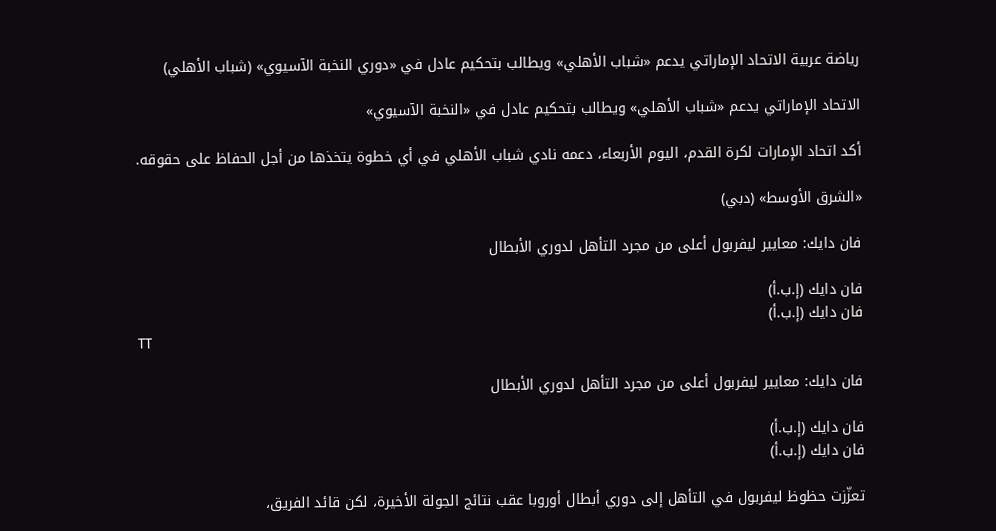رياضة عربية الاتحاد الإماراتي يدعم «شباب الأهلي» ويطالب بتحكيم عادل في «دوري النخبة الآسيوي» (شباب الأهلي)

الاتحاد الإماراتي يدعم «شباب الأهلي» ويطالب بتحكيم عادل في «النخبة الآسيوي»

أكد اتحاد الإمارات لكرة القدم، اليوم الأربعاء، دعمه نادي شباب الأهلي في أي خطوة يتخذها من أجل الحفاظ على حقوقه.

«الشرق الأوسط» (دبي)

فان دايك: معايير ليفربول أعلى من مجرد التأهل لدوري الأبطال

فان دايك (إ.ب.أ)
فان دايك (إ.ب.أ)
TT

فان دايك: معايير ليفربول أعلى من مجرد التأهل لدوري الأبطال

فان دايك (إ.ب.أ)
فان دايك (إ.ب.أ)

تعزّزت حظوظ ليفربول في التأهل إلى دوري أبطال أوروبا عقب نتائج الجولة الأخيرة، لكن قائد الفريق،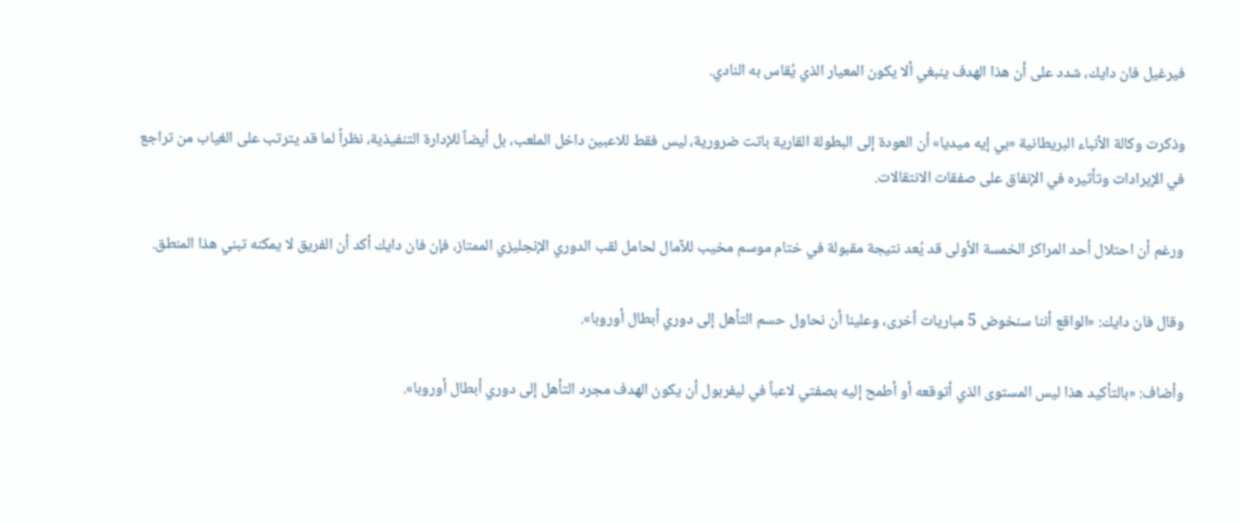فيرغيل فان دايك، شدد على أن هذا الهدف ينبغي ألا يكون المعيار الذي يُقاس به النادي.

وذكرت وكالة الأنباء البريطانية «بي إيه ميديا» أن العودة إلى البطولة القارية باتت ضرورية، ليس فقط للاعبين داخل الملعب، بل أيضاً للإدارة التنفيذية، نظراً لما قد يترتب على الغياب من تراجع في الإيرادات وتأثيره في الإنفاق على صفقات الانتقالات.

ورغم أن احتلال أحد المراكز الخمسة الأولى قد يُعد نتيجة مقبولة في ختام موسم مخيب للآمال لحامل لقب الدوري الإنجليزي الممتاز، فإن فان دايك أكد أن الفريق لا يمكنه تبني هذا المنطق.

وقال فان دايك: «الواقع أننا سنخوض 5 مباريات أخرى، وعلينا أن نحاول حسم التأهل إلى دوري أبطال أوروبا».

وأضاف: «بالتأكيد هذا ليس المستوى الذي أتوقعه أو أطمح إليه بصفتي لاعباً في ليفربول أن يكون الهدف مجرد التأهل إلى دوري أبطال أوروبا».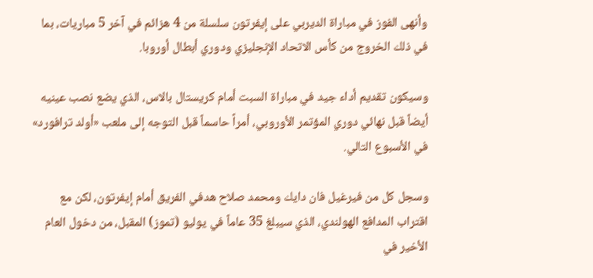وأنهى الفوز في مباراة الديربي على إيفرتون سلسلة من 4 هزائم في آخر 5 مباريات، بما في ذلك الخروج من كأس الاتحاد الإنجليزي ودوري أبطال أوروبا.

وسيكون تقديم أداء جيد في مباراة السبت أمام كريستال بالاس، الذي يضع نصب عينيه أيضاً قبل نهائي دوري المؤتمر الأوروبي، أمراً حاسماً قبل التوجه إلى ملعب «أولد ترافورد» في الأسبوع التالي.

وسجل كل من فيرغيل فان دايك ومحمد صلاح هدفي الفريق أمام إيفرتون، لكن مع اقتراب المدافع الهولندي، الذي سيبلغ 35 عاماً في يوليو (تموز) المقبل، من دخول العام الأخير في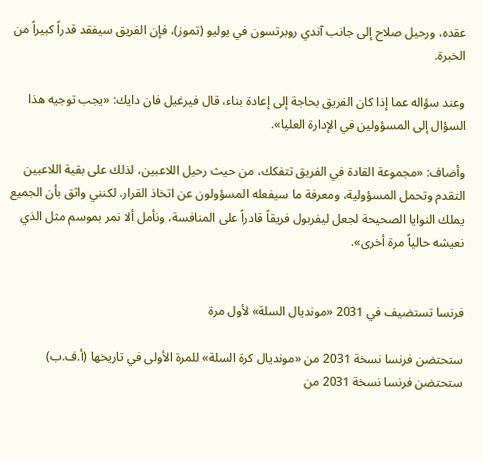عقده، ورحيل صلاح إلى جانب آندي روبرتسون في يوليو (تموز)، فإن الفريق سيفقد قدراً كبيراً من الخبرة.

وعند سؤاله عما إذا كان الفريق بحاجة إلى إعادة بناء، قال فيرغيل فان دايك: «يجب توجيه هذا السؤال إلى المسؤولين في الإدارة العليا».

وأضاف: «مجموعة القادة في الفريق تتفكك، من حيث رحيل اللاعبين، لذلك على بقية اللاعبين التقدم وتحمل المسؤولية، ومعرفة ما سيفعله المسؤولون عن اتخاذ القرار. لكنني واثق بأن الجميع يملك النوايا الصحيحة لجعل ليفربول فريقاً قادراً على المنافسة، ونأمل ألا نمر بموسم مثل الذي نعيشه حالياً مرة أخرى».


فرنسا تستضيف في 2031 «مونديال السلة» لأول مرة

ستحتضن فرنسا نسخة 2031 من «مونديال كرة السلة» للمرة الأولى في تاريخها (أ.ف.ب)
ستحتضن فرنسا نسخة 2031 من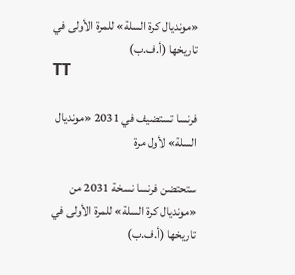«مونديال كرة السلة» للمرة الأولى في تاريخها (أ.ف.ب)
TT

فرنسا تستضيف في 2031 «مونديال السلة» لأول مرة

ستحتضن فرنسا نسخة 2031 من «مونديال كرة السلة» للمرة الأولى في تاريخها (أ.ف.ب)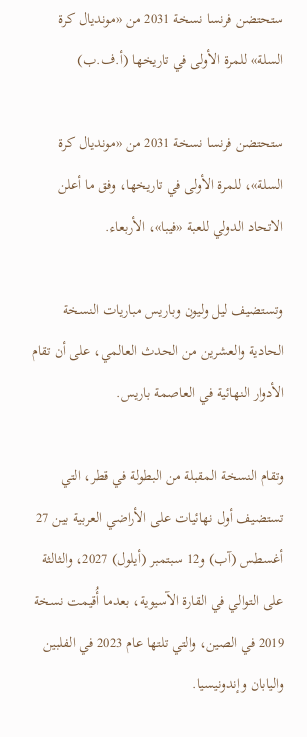ستحتضن فرنسا نسخة 2031 من «مونديال كرة السلة» للمرة الأولى في تاريخها (أ.ف.ب)

ستحتضن فرنسا نسخة 2031 من «مونديال كرة السلة»، للمرة الأولى في تاريخها، وفق ما أعلن الاتحاد الدولي للعبة «فيبا»، الأربعاء.

وتستضيف ليل وليون وباريس مباريات النسخة الحادية والعشرين من الحدث العالمي، على أن تقام الأدوار النهائية في العاصمة باريس.

وتقام النسخة المقبلة من البطولة في قطر، التي تستضيف أول نهائيات على الأراضي العربية بين 27 أغسطس (آب) و12 سبتمبر (أيلول) 2027، والثالثة على التوالي في القارة الآسيوية، بعدما أُقيمت نسخة 2019 في الصين، والتي تلتها عام 2023 في الفلبين واليابان وإندونيسيا.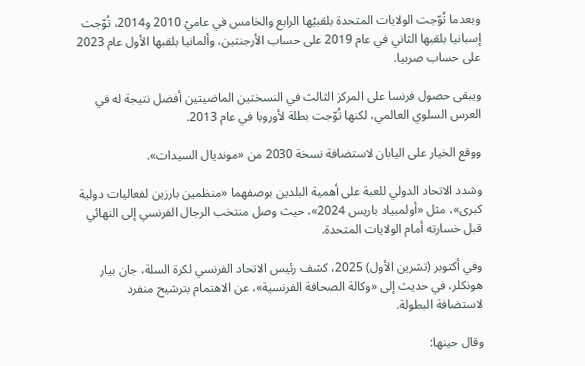وبعدما تُوّجت الولايات المتحدة بلقبيْها الرابع والخامس في عاميْ 2010 و2014، تُوّجت إسبانيا بلقبها الثاني في عام 2019 على حساب الأرجنتين، وألمانيا بلقبها الأول عام 2023 على حساب صربيا.

ويبقى حصول فرنسا على المركز الثالث في النسختين الماضيتين أفضل نتيجة له في العرس السلوي العالمي، لكنها تُوّجت بطلة لأوروبا في عام 2013.

ووقع الخيار على اليابان لاستضافة نسخة 2030 من «مونديال السيدات».

وشدد الاتحاد الدولي للعبة على أهمية البلدين بوصفهما «منظمين بارزين لفعاليات دولية كبرى»، مثل «أولمبياد باريس 2024»، حيث وصل منتخب الرجال الفرنسي إلى النهائي قبل خسارته أمام الولايات المتحدة.

وفي أكتوبر (تشرين الأول) 2025، كشف رئيس الاتحاد الفرنسي لكرة السلة، جان بيار هونكلر، في حديث إلى «وكالة الصحافة الفرنسية»، عن الاهتمام بترشيح منفرد لاستضافة البطولة.

وقال حينها: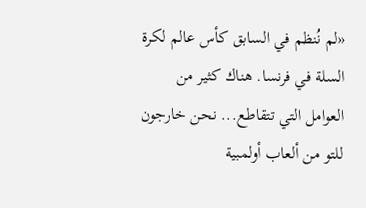«لم نُنظم في السابق كأس عالم لكرة السلة في فرنسا. هناك كثير من العوامل التي تتقاطع... نحن خارجون للتو من ألعاب أولمبية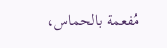مُفعمة بالحماس،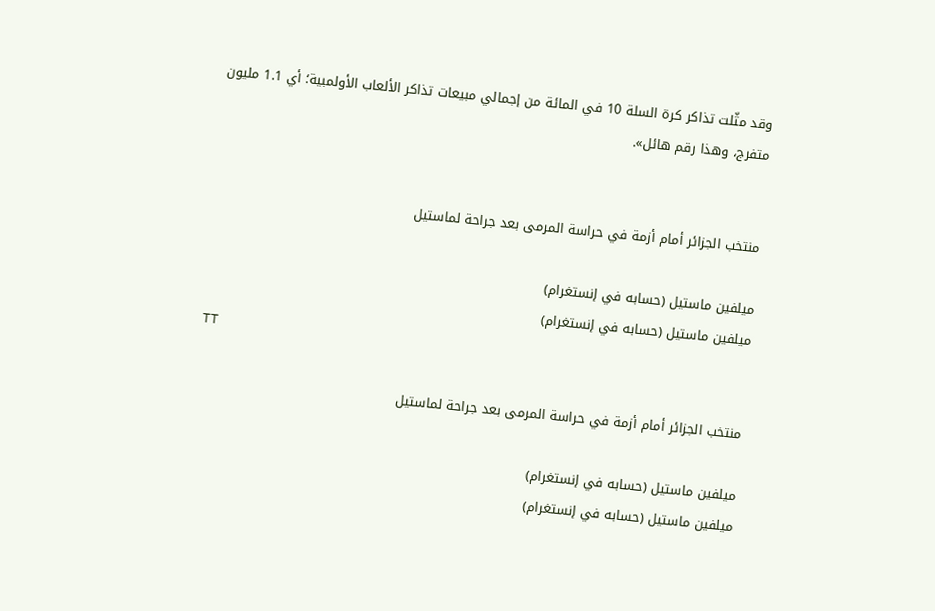وقد مثّلت تذاكر كرة السلة 10 في المائة من إجمالي مبيعات تذاكر الألعاب الأولمبية؛ أي 1.1 مليون متفرج، وهذا رقم هائل».


منتخب الجزائر أمام أزمة في حراسة المرمى بعد جراحة لماستيل

ميلفين ماستيل (حسابه في إنستغرام)
ميلفين ماستيل (حسابه في إنستغرام)
TT

منتخب الجزائر أمام أزمة في حراسة المرمى بعد جراحة لماستيل

ميلفين ماستيل (حسابه في إنستغرام)
ميلفين ماستيل (حسابه في إنستغرام)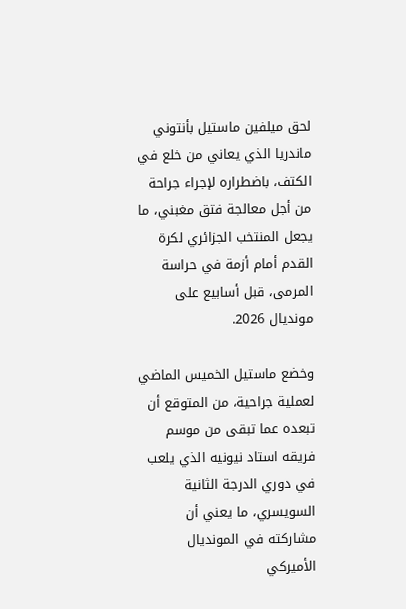لحق ميلفين ماستيل بأنتوني ماندريا الذي يعاني من خلع في الكتف، باضطراره لإجراء جراحة من أجل معالجة فتق مغبني، ما يجعل المنتخب الجزائري لكرة القدم أمام أزمة في حراسة المرمى، قبل أسابيع على مونديال 2026.

وخضع ماستيل الخميس الماضي لعملية جراحية، من المتوقع أن تبعده عما تبقى من موسم فريقه استاد نيونيه الذي يلعب في دوري الدرجة الثانية السويسري، ما يعني أن مشاركته في المونديال الأميركي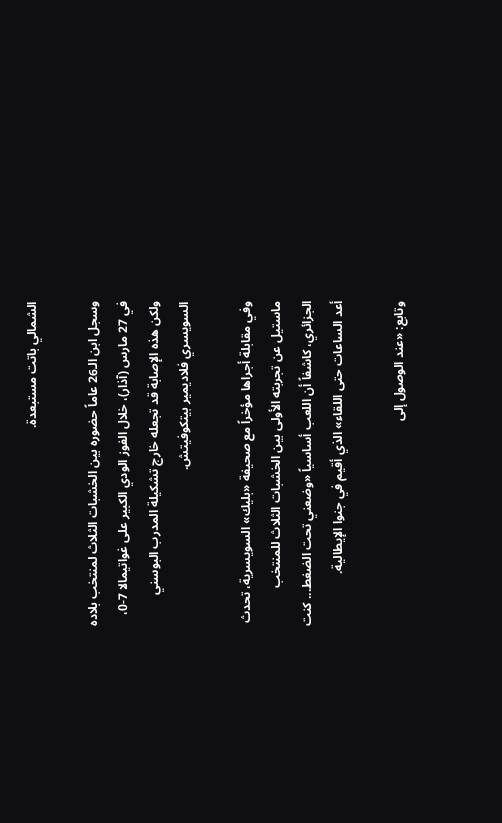الشمالي باتت مستبعدة.

وسجل ابن الـ26 عاماً حضوره بين الخشبات الثلاث لمنتخب بلاده في 27 مارس (آذار)، خلال الفوز الودي الكبير على غواتيمالا 7-0، ولكن هذه الإصابة قد تجعله خارج تشكيلة المدرب البوسني السويسري فلاديمير بيتكوفيتش.

وفي مقابلة أجراها مؤخراً مع صحيفة «بليك» السويسرية، تحدث ماستيل عن تجربته الأولى بين الخشبات الثلاث للمنتخب الجزائري، كاشفاً أن اللعب أساسياً «وضعني تحت الضغط... كنت أعد الساعات حتى اللقاء» الذي أقيم في جنوا الإيطالية.

وتابع: «عند الوصول إلى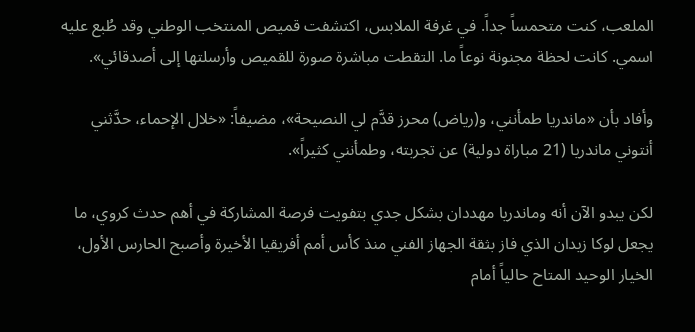الملعب، كنت متحمساً جداً. في غرفة الملابس، اكتشفت قميص المنتخب الوطني وقد طُبع عليه اسمي. كانت لحظة مجنونة نوعاً ما. التقطت مباشرة صورة للقميص وأرسلتها إلى أصدقائي».

وأفاد بأن «ماندريا طمأنني، و(رياض) محرز قدَّم لي النصيحة»، مضيفاً: «خلال الإحماء، حدَّثني أنتوني ماندريا (21 مباراة دولية) عن تجربته، وطمأنني كثيراً».

لكن يبدو الآن أنه وماندريا مهددان بشكل جدي بتفويت فرصة المشاركة في أهم حدث كروي، ما يجعل لوكا زيدان الذي فاز بثقة الجهاز الفني منذ كأس أمم أفريقيا الأخيرة وأصبح الحارس الأول، الخيار الوحيد المتاح حالياً أمام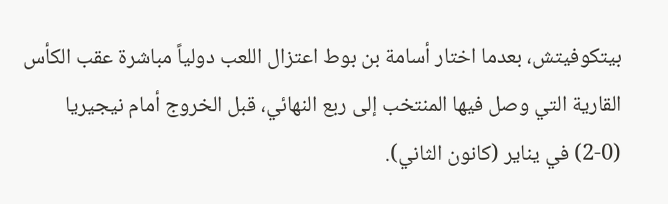بيتكوفيتش، بعدما اختار أسامة بن بوط اعتزال اللعب دولياً مباشرة عقب الكأس القارية التي وصل فيها المنتخب إلى ربع النهائي، قبل الخروج أمام نيجيريا (0-2) في يناير (كانون الثاني).